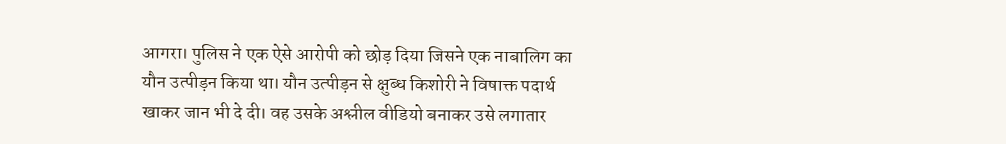आगरा। पुलिस ने एक ऐसे आरोपी को छोड़ दिया जिसने एक नाबालिग का यौन उत्पीड़न किया था। यौन उत्पीड़न से क्षुब्ध किशोरी ने विषाक्त पदार्थ खाकर जान भी दे दी। वह उसके अश्लील वीडियो बनाकर उसे लगातार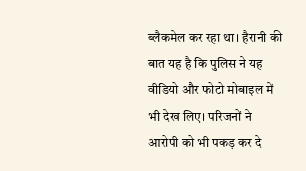ब्लैकमेल कर रहा था। हैरानी की बात यह है कि पुलिस ने यह वीडियो और फोटो मोबाइल में भी देख लिए। परिजनों ने आरोपी को भी पकड़ कर दे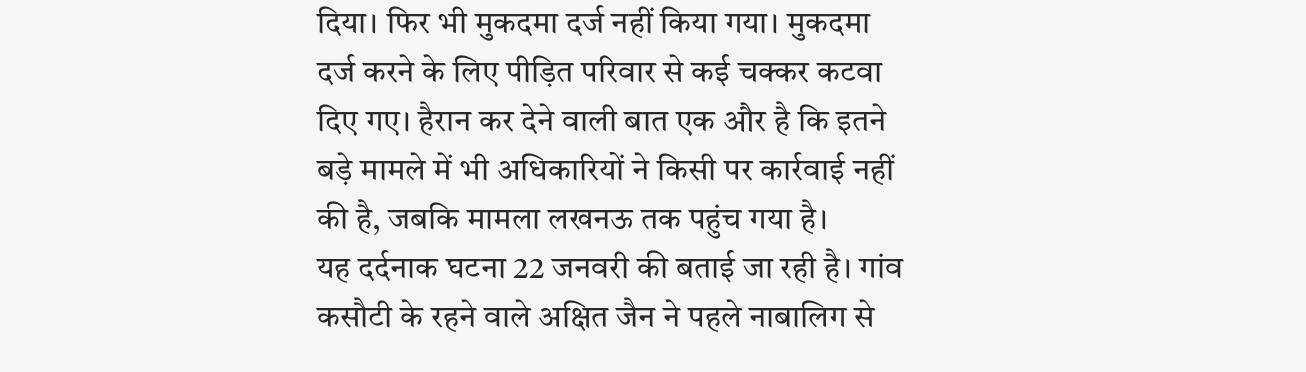दिया। फिर भी मुकदमा दर्ज नहीं किया गया। मुकदमा दर्ज करने के लिए पीड़ित परिवार से कई चक्कर कटवा दिए गए। हैरान कर देने वाली बात एक और है कि इतने बड़े मामले में भी अधिकारियों ने किसी पर कार्रवाई नहीं की है, जबकि मामला लखनऊ तक पहुंच गया है।
यह दर्दनाक घटना 22 जनवरी की बताई जा रही है। गांव कसौटी के रहने वाले अक्षित जैन ने पहले नाबालिग से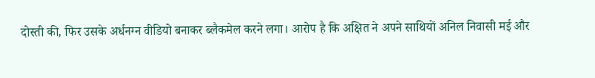दोस्ती की, फिर उसके अर्धनग्न वीडियो बनाकर ब्लैकमेल करने लगा। आरोप है कि अक्षित ने अपने साथियों अनिल निवासी मई और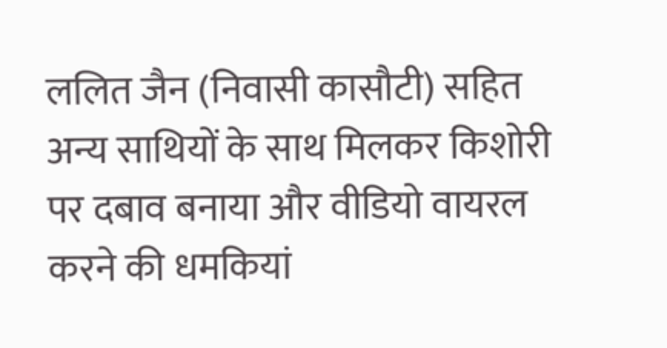ललित जैन (निवासी कासौटी) सहित अन्य साथियों के साथ मिलकर किशोरी पर दबाव बनाया और वीडियो वायरल करने की धमकियां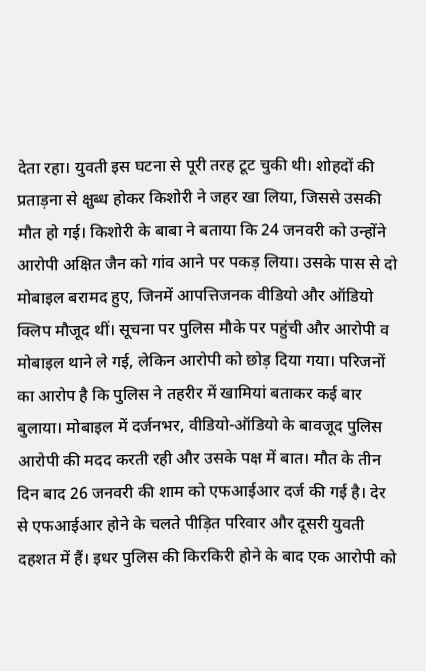देता रहा। युवती इस घटना से पूरी तरह टूट चुकी थी। शोहदों की प्रताड़ना से क्षुब्ध होकर किशोरी ने जहर खा लिया, जिससे उसकी मौत हो गई। किशोरी के बाबा ने बताया कि 24 जनवरी को उन्होंने आरोपी अक्षित जैन को गांव आने पर पकड़ लिया। उसके पास से दो मोबाइल बरामद हुए, जिनमें आपत्तिजनक वीडियो और ऑडियो क्लिप मौजूद थीं। सूचना पर पुलिस मौके पर पहुंची और आरोपी व मोबाइल थाने ले गई, लेकिन आरोपी को छोड़ दिया गया। परिजनों का आरोप है कि पुलिस ने तहरीर में खामियां बताकर कई बार बुलाया। मोबाइल में दर्जनभर, वीडियो-ऑडियो के बावजूद पुलिस आरोपी की मदद करती रही और उसके पक्ष में बात। मौत के तीन दिन बाद 26 जनवरी की शाम को एफआईआर दर्ज की गई है। देर से एफआईआर होने के चलते पीड़ित परिवार और दूसरी युवती दहशत में हैं। इधर पुलिस की किरकिरी होने के बाद एक आरोपी को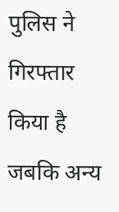पुलिस ने गिरफ्तार किया है जबकि अन्य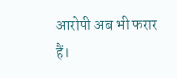आरोपी अब भी फरार हैं।